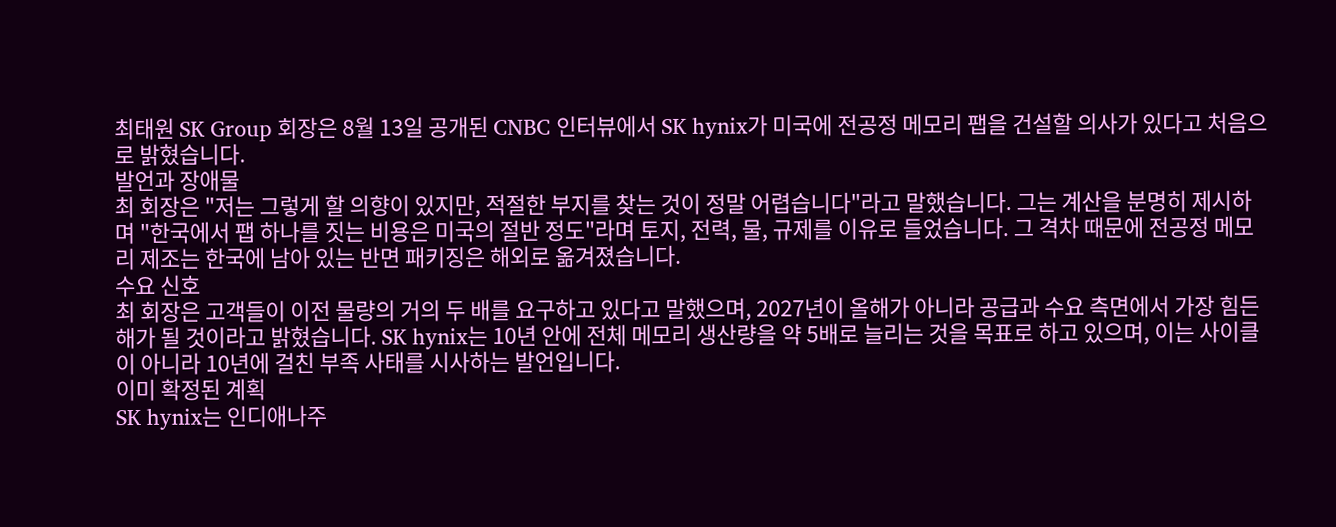최태원 SK Group 회장은 8월 13일 공개된 CNBC 인터뷰에서 SK hynix가 미국에 전공정 메모리 팹을 건설할 의사가 있다고 처음으로 밝혔습니다.
발언과 장애물
최 회장은 "저는 그렇게 할 의향이 있지만, 적절한 부지를 찾는 것이 정말 어렵습니다"라고 말했습니다. 그는 계산을 분명히 제시하며 "한국에서 팹 하나를 짓는 비용은 미국의 절반 정도"라며 토지, 전력, 물, 규제를 이유로 들었습니다. 그 격차 때문에 전공정 메모리 제조는 한국에 남아 있는 반면 패키징은 해외로 옮겨졌습니다.
수요 신호
최 회장은 고객들이 이전 물량의 거의 두 배를 요구하고 있다고 말했으며, 2027년이 올해가 아니라 공급과 수요 측면에서 가장 힘든 해가 될 것이라고 밝혔습니다. SK hynix는 10년 안에 전체 메모리 생산량을 약 5배로 늘리는 것을 목표로 하고 있으며, 이는 사이클이 아니라 10년에 걸친 부족 사태를 시사하는 발언입니다.
이미 확정된 계획
SK hynix는 인디애나주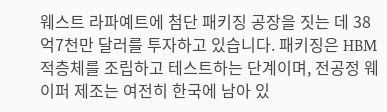웨스트 라파예트에 첨단 패키징 공장을 짓는 데 38억7천만 달러를 투자하고 있습니다. 패키징은 HBM 적층체를 조립하고 테스트하는 단계이며, 전공정 웨이퍼 제조는 여전히 한국에 남아 있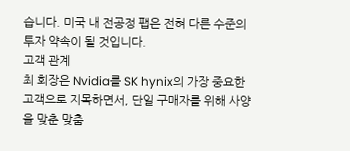습니다. 미국 내 전공정 팹은 전혀 다른 수준의 투자 약속이 될 것입니다.
고객 관계
최 회장은 Nvidia를 SK hynix의 가장 중요한 고객으로 지목하면서, 단일 구매자를 위해 사양을 맞춘 맞춤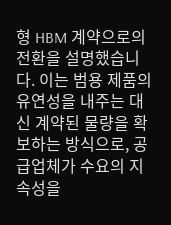형 HBM 계약으로의 전환을 설명했습니다. 이는 범용 제품의 유연성을 내주는 대신 계약된 물량을 확보하는 방식으로, 공급업체가 수요의 지속성을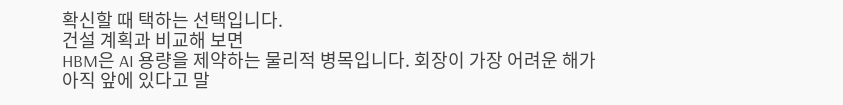확신할 때 택하는 선택입니다.
건설 계획과 비교해 보면
HBM은 AI 용량을 제약하는 물리적 병목입니다. 회장이 가장 어려운 해가 아직 앞에 있다고 말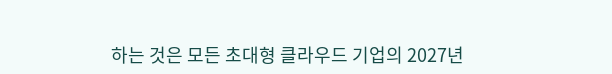하는 것은 모든 초대형 클라우드 기업의 2027년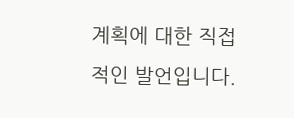계획에 대한 직접적인 발언입니다.